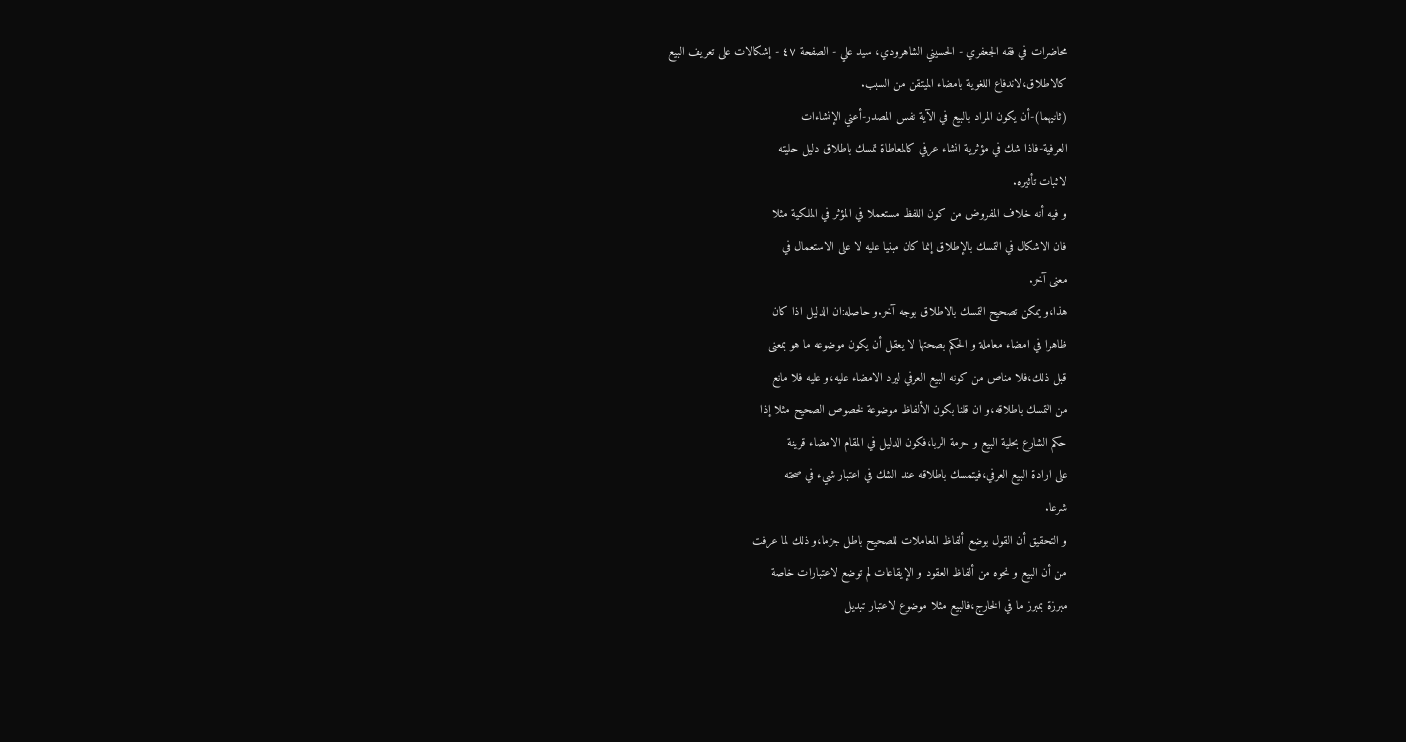محاضرات في فقه الجعفري - الحسيني الشاهرودي، سيد علي - الصفحة ٤٧ - إشكالات على تعريف البيع
كالاطلاق،لاندفاع اللغوية بامضاء الميتقن من السبب.
(ثانيهما)-أن يكون المراد بالبيع في الآية نفس المصدر-أعني الإنشاءات
العرفية-فاذا شك في مؤثرية انشاء عرفي كالمعاطاة تمسك باطلاق دليل حليته
لاثبات تأثيره.
و فيه أنه خلاف المفروض من كون اللفظ مستعملا في المؤثر في الملكية مثلا
فان الاشكال في التمسك بالإطلاق إنما كان مبنيا عليه لا على الاستعمال في
معنى آخر.
هذا،و يمكن تصحيح التمسك بالاطلاق بوجه آخر.و حاصله:ان الدليل اذا كان
ظاهرا في امضاء معاملة و الحكم بصحتها لا يعقل أن يكون موضوعه ما هو بمعنى
قبل ذلك،فلا مناص من كونه البيع العرفي ليرد الامضاء عليه،و عليه فلا مانع
من التمسك باطلاقه،و ان قلنا بكون الألفاظ موضوعة لخصوص الصحيح مثلا إذا
حكم الشارع بحلية البيع و حرمة الربا،فكون الدليل في المقام الامضاء قرينة
على ارادة البيع العرفي،فيتمسك باطلاقه عند الشك في اعتبار شيء في صحته
شرعا.
و التحقيق أن القول بوضع ألفاظ المعاملات للصحيح باطل جزما،و ذلك لما عرفت
من أن البيع و نحوه من ألفاظ العقود و الإيقاعات لم توضع لاعتبارات خاصة
مبرزة بمبرز ما في الخارج،فالبيع مثلا موضوع لاعتبار تبديل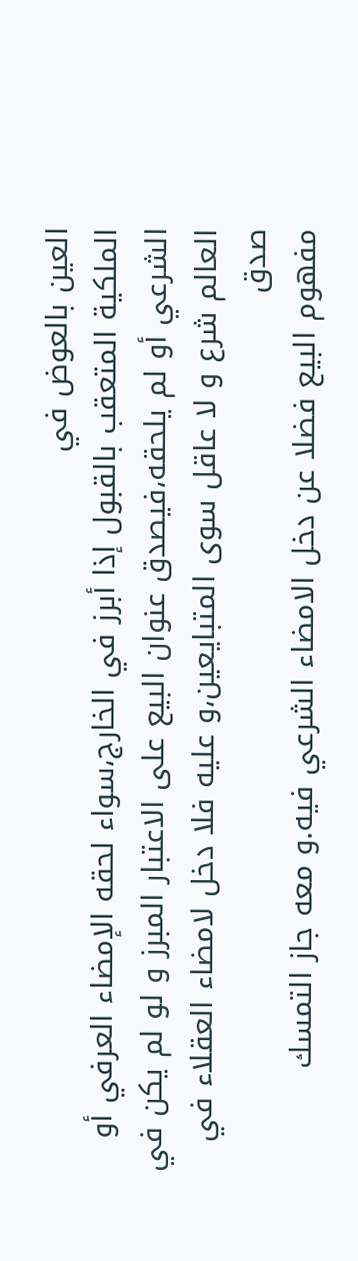العين بالعوض في
الملكية المتعقب بالقبول إذا أبرز في الخارج،سواء لحقه الإمضاء العرفي أو
الشرعي أو لم يلحقه،فيصدق عنوان البيع على الاعتبار المبرز و لو لم يكن في
العالم شرع و لا عاقل سوى المتبايعين،و عليه فلا دخل لامضاء العقلاء في صدق
مفهوم البيع فضلا عن دخل الامضاء الشرعي فيه.و معه جاز التمسك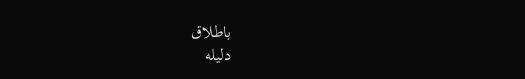باطلاق
دليله